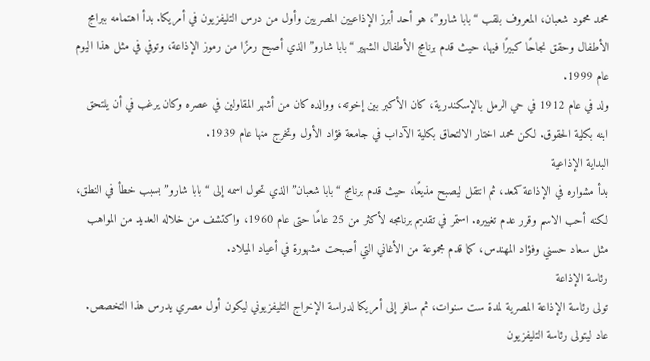محمد محمود شعبان، المعروف بلقب “بابا شارو”، هو أحد أبرز الإذاعيين المصريين وأول من درس التليفزيون في أمريكا. بدأ اهتمامه ببرامج الأطفال وحقق نجاحًا كبيرًا فيها، حيث قدم برنامج الأطفال الشهير “بابا شارو” الذي أصبح رمزًا من رموز الإذاعة، وتوفي في مثل هذا اليوم عام 1999.
ولد في عام 1912 في حي الرمل بالإسكندرية، كان الأكبر بين إخوته، ووالده كان من أشهر المقاولين في عصره وكان يرغب في أن يلتحق ابنه بكلية الحقوق. لكن محمد اختار الالتحاق بكلية الآداب في جامعة فؤاد الأول وتخرج منها عام 1939.
البداية الإذاعية
بدأ مشواره في الإذاعة كمعد، ثم انتقل ليصبح مذيعًا، حيث قدم برنامج “بابا شعبان” الذي تحول اسمه إلى “بابا شارو” بسبب خطأ في النطق، لكنه أحب الاسم وقرر عدم تغييره. استمر في تقديم برنامجه لأكثر من 25 عامًا حتى عام 1960، واكتشف من خلاله العديد من المواهب مثل سعاد حسني وفؤاد المهندس، كما قدم مجموعة من الأغاني التي أصبحت مشهورة في أعياد الميلاد.
رئاسة الإذاعة
تولى رئاسة الإذاعة المصرية لمدة ست سنوات، ثم سافر إلى أمريكا لدراسة الإخراج التليفزيوني ليكون أول مصري يدرس هذا التخصص. عاد ليتولى رئاسة التليفزيون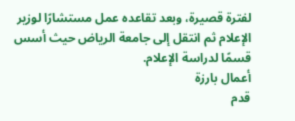لفترة قصيرة، وبعد تقاعده عمل مستشارًا لوزير الإعلام ثم انتقل إلى جامعة الرياض حيث أسس قسمًا لدراسة الإعلام.
أعمال بارزة
قدم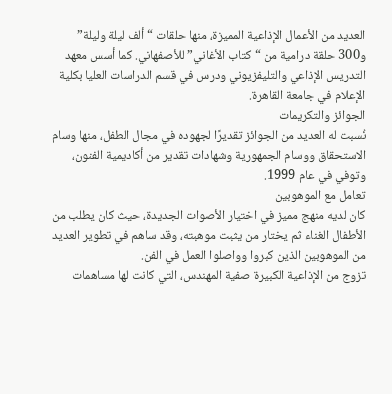العديد من الأعمال الإذاعية المميزة، منها حلقات “ألف ليلة وليلة” و300 حلقة درامية من “كتاب الأغاني” للأصفهاني. كما أسس معهد التدريس الإذاعي والتليفزيوني ودرس في قسم الدراسات العليا بكلية الإعلام في جامعة القاهرة.
الجوائز والتكريمات
نُسبت له العديد من الجوائز تقديرًا لجهوده في مجال الطفل، منها وسام الاستحقاق ووسام الجمهورية وشهادات تقدير من أكاديمية الفنون، وتوفي في عام 1999.
تعامل مع الموهوبين
كان لديه منهج مميز في اختيار الأصوات الجديدة، حيث كان يطلب من الأطفال الغناء ثم يختار من يثبت موهبته، وقد ساهم في تطوير العديد من الموهوبين الذين كبروا وواصلوا العمل في الفن.
تزوج من الإذاعية الكبيرة صفية المهندس، التي كانت لها مساهمات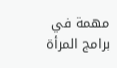مهمة في برامج المرأة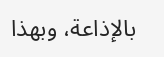بالإذاعة، وبهذا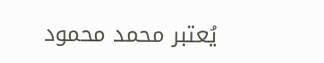يُعتبر محمد محمود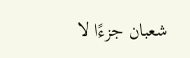شعبان جزءًا لا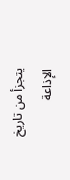يتجزأ من تاريخ الإذاعة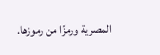المصرية ورمزًا من رموزها.